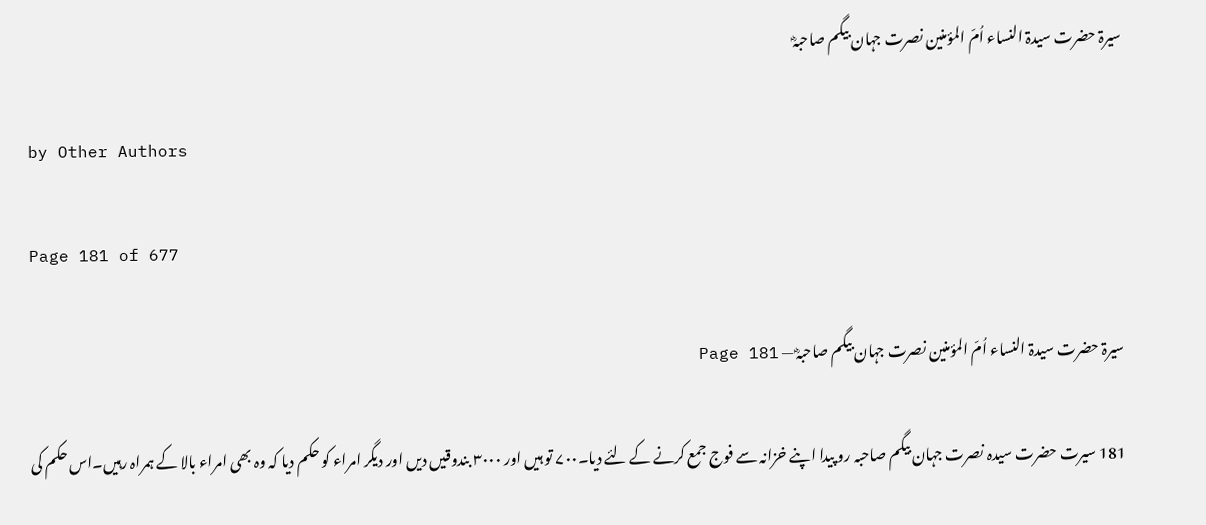سیرۃ حضرت سیدۃ النساء اُمّ المؤمنین نصرت جہان بیگم صاحبہؓ

by Other Authors

Page 181 of 677

سیرۃ حضرت سیدۃ النساء اُمّ المؤمنین نصرت جہان بیگم صاحبہؓ — Page 181

181 سیرت حضرت سیدہ نصرت جہان بیگم صاحبہ رو پیدا اپنے خزانہ سے فوج جمع کرنے کے لئے دیا۔۷۰۰ تو ہیں اور ۳۰۰۰ بندوقیں دیں اور دیگر امراء کو حکم دیا کہ وہ بھی امراء بالا کے ہمراہ رہیں۔اس حکم کی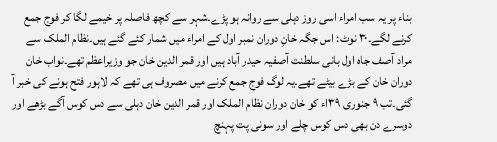بناء پر یہ سب امراء اسی روز دہلی سے روانہ ہو پڑے۔شہر سے کچھ فاصلہ پر خیمے لگا کر فوج جمع کرنے لگے۔۳۰ نوٹ: اس جگہ خانِ دوران نمبر اول کے امراء میں شمار کئے گئے ہیں۔نظام الملک سے مراد آصف جاه اول بانی سلطنت آصفیہ حیدر آباد ہیں اور قمر الدین خان جو وزیراعظم تھے۔نواب خان دوران خان کے بڑے بیٹے تھے۔یہ لوگ فوج جمع کرنے میں مصروف ہی تھے کہ لاہور فتح ہونے کی خبر آ گئی۔تب ۹ جنوری ۳۹اء کو خان دوران نظام الملک اور قمر الدین خان دہلی سے دس کوس آگے بڑھے اور دوسرے دن بھی دس کوس چلے اور سونی پت پہنچ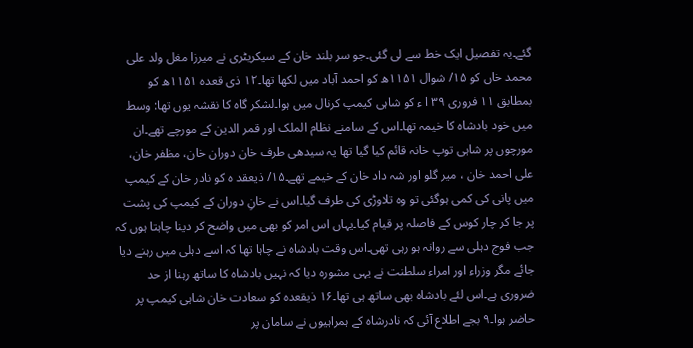گئے۔یہ تفصیل ایک خط سے لی گئی۔جو سر بلند خان کے سیکریٹری نے میرزا مغل ولد علی محمد خاں کو ۱۵/ شوال ۱۱۵۱ھ کو احمد آباد میں لکھا تھا۔۱۲ ذی قعدہ ۱۱۵۱ھ کو بمطابق ۱۱ فروری ۳۹ ا ء کو شاہی کیمپ کرنال میں ہوا۔لشکر گاہ کا نقشہ یوں تھا: وسط میں خود بادشاہ کا خیمہ تھا۔اس کے سامنے نظام الملک اور قمر الدین کے مورچے تھے۔ان مورچوں پر شاہی توپ خانہ قائم کیا گیا تھا یہ سیدھی طرف خان دوران خان، مظفر خان، علی احمد خان ، میر گلو اور شہ داد خان کے خیمے تھے۔۱۵/ ذیعقد ہ کو نادر خان کے کیمپ میں پانی کی کمی ہوگئی تو وہ تلاوڑی کی طرف گیا۔اس نے خانِ دوران کے کیمپ کی پشت پر جا کر چار کوس کے فاصلہ پر قیام کیا۔یہاں اس امر کو بھی میں واضح کر دینا چاہتا ہوں کہ جب فوج دہلی سے روانہ ہو رہی تھی۔اس وقت بادشاہ نے چاہا تھا کہ اسے دہلی میں رہنے دیا جائے مگر وزراء اور امراء سلطنت نے یہی مشورہ دیا کہ نہیں بادشاہ کا ساتھ رہنا از حد ضروری ہے۔اس لئے بادشاہ بھی ساتھ ہی تھا۔۱۶ ذیقعدہ کو سعادت خان شاہی کیمپ پر حاضر ہوا۔۹ بجے اطلاع آئی کہ نادرشاہ کے ہمراہیوں نے سامان پر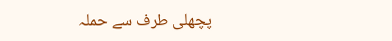پچھلی طرف سے حملہ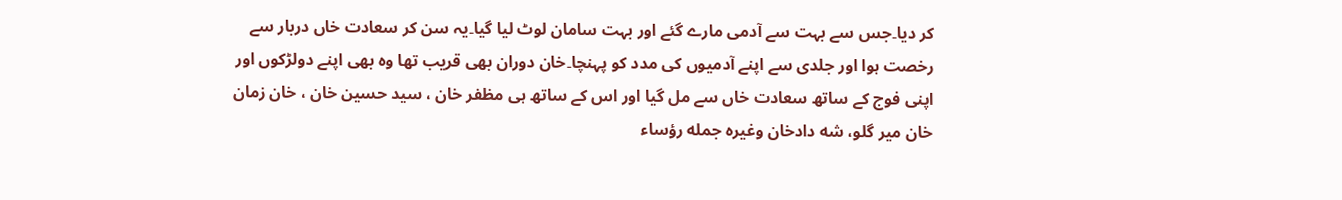کر دیا۔جس سے بہت سے آدمی مارے گئے اور بہت سامان لوٹ لیا گیا۔یہ سن کر سعادت خاں دربار سے رخصت ہوا اور جلدی سے اپنے آدمیوں کی مدد کو پہنچا۔خان دوران بھی قریب تھا وہ بھی اپنے دولڑکوں اور اپنی فوج کے ساتھ سعادت خاں سے مل گیا اور اس کے ساتھ ہی مظفر خان ، سید حسین خان ، خان زمان خان میر گلو، شه دادخان وغیرہ جمله رؤساء